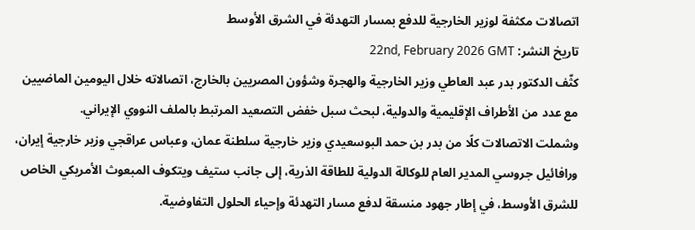اتصالات مكثفة لوزير الخارجية للدفع بمسار التهدئة في الشرق الأوسط
تاريخ النشر: 22nd, February 2026 GMT
كثّف الدكتور بدر عبد العاطي وزير الخارجية والهجرة وشؤون المصريين بالخارج، اتصالاته خلال اليومين الماضيين مع عدد من الأطراف الإقليمية والدولية، لبحث سبل خفض التصعيد المرتبط بالملف النووي الإيراني.
وشملت الاتصالات كلًا من بدر بن حمد البوسعيدي وزير خارجية سلطنة عمان، وعباس عراقجي وزير خارجية إيران، ورافائيل جروسي المدير العام للوكالة الدولية للطاقة الذرية، إلى جانب ستيف ويتكوف المبعوث الأمريكي الخاص للشرق الأوسط، في إطار جهود منسقة لدفع مسار التهدئة وإحياء الحلول التفاوضية.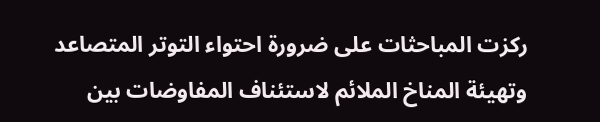ركزت المباحثات على ضرورة احتواء التوتر المتصاعد وتهيئة المناخ الملائم لاستئناف المفاوضات بين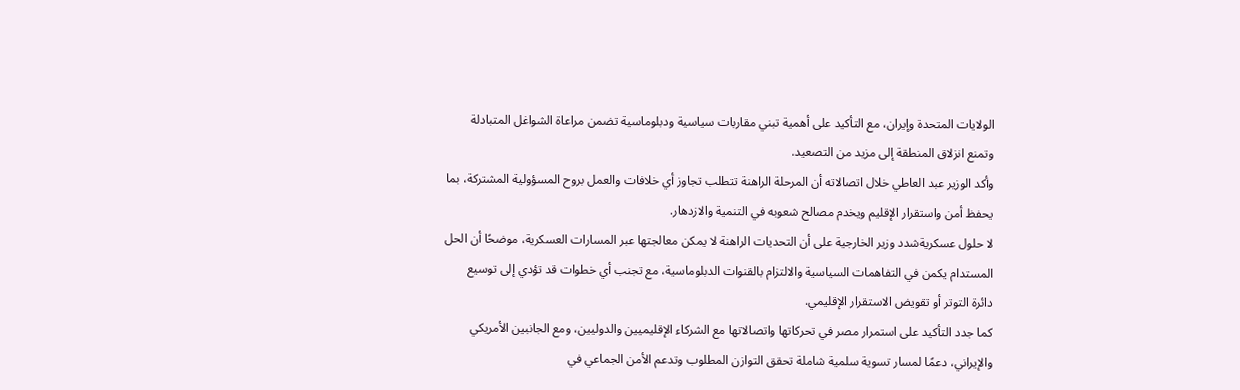الولايات المتحدة وإيران، مع التأكيد على أهمية تبني مقاربات سياسية ودبلوماسية تضمن مراعاة الشواغل المتبادلة وتمنع انزلاق المنطقة إلى مزيد من التصعيد.
وأكد الوزير عبد العاطي خلال اتصالاته أن المرحلة الراهنة تتطلب تجاوز أي خلافات والعمل بروح المسؤولية المشتركة، بما يحفظ أمن واستقرار الإقليم ويخدم مصالح شعوبه في التنمية والازدهار.
لا حلول عسكريةشدد وزير الخارجية على أن التحديات الراهنة لا يمكن معالجتها عبر المسارات العسكرية، موضحًا أن الحل المستدام يكمن في التفاهمات السياسية والالتزام بالقنوات الدبلوماسية، مع تجنب أي خطوات قد تؤدي إلى توسيع دائرة التوتر أو تقويض الاستقرار الإقليمي.
كما جدد التأكيد على استمرار مصر في تحركاتها واتصالاتها مع الشركاء الإقليميين والدوليين، ومع الجانبين الأمريكي والإيراني، دعمًا لمسار تسوية سلمية شاملة تحقق التوازن المطلوب وتدعم الأمن الجماعي في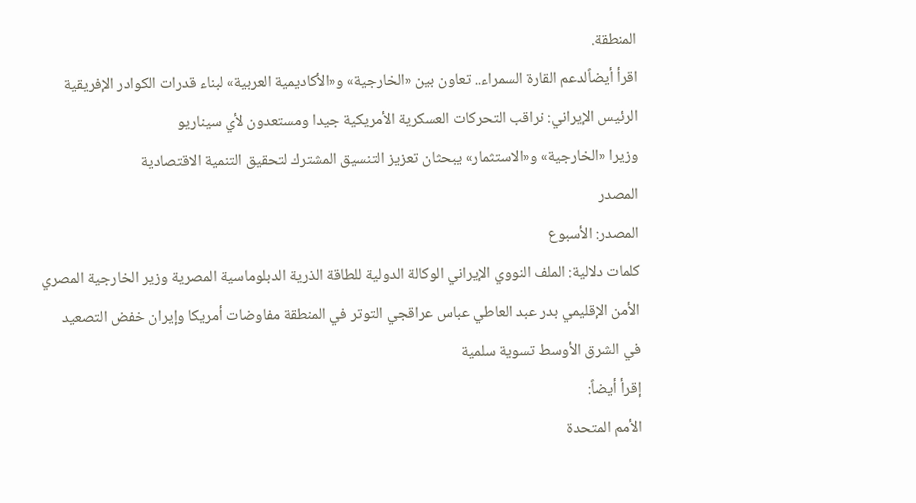المنطقة.
اقرأ أيضاًلدعم القارة السمراء.. تعاون بين «الخارجية» و«الأكاديمية العربية» لبناء قدرات الكوادر الإفريقية
الرئيس الإيراني: نراقب التحركات العسكرية الأمريكية جيدا ومستعدون لأي سيناريو
وزيرا «الخارجية» و«الاستثمار» يبحثان تعزيز التنسيق المشترك لتحقيق التنمية الاقتصادية
المصدر
المصدر: الأسبوع
كلمات دلالية: الملف النووي الإيراني الوكالة الدولية للطاقة الذرية الدبلوماسية المصرية وزير الخارجية المصري الأمن الإقليمي بدر عبد العاطي عباس عراقجي التوتر في المنطقة مفاوضات أمريكا وإيران خفض التصعيد في الشرق الأوسط تسوية سلمية
إقرأ أيضاً:
الأمم المتحدة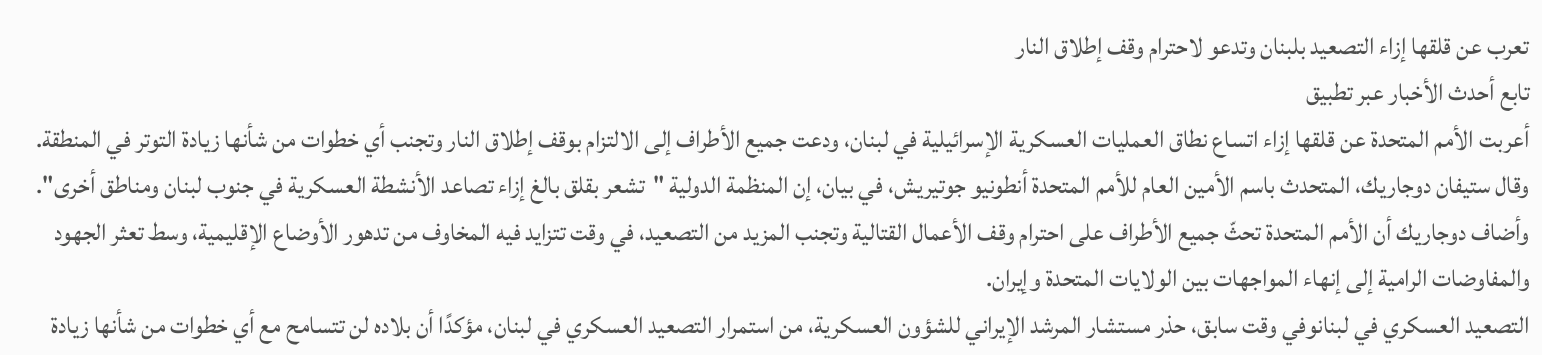تعرب عن قلقها إزاء التصعيد بلبنان وتدعو لاحترام وقف إطلاق النار
تابع أحدث الأخبار عبر تطبيق
أعربت الأمم المتحدة عن قلقها إزاء اتساع نطاق العمليات العسكرية الإسرائيلية في لبنان، ودعت جميع الأطراف إلى الالتزام بوقف إطلاق النار وتجنب أي خطوات من شأنها زيادة التوتر في المنطقة.
وقال ستيفان دوجاريك، المتحدث باسم الأمين العام للأمم المتحدة أنطونيو جوتيريش، في بيان، إن المنظمة الدولية "تشعر بقلق بالغ إزاء تصاعد الأنشطة العسكرية في جنوب لبنان ومناطق أخرى".
وأضاف دوجاريك أن الأمم المتحدة تحثّ جميع الأطراف على احترام وقف الأعمال القتالية وتجنب المزيد من التصعيد، في وقت تتزايد فيه المخاوف من تدهور الأوضاع الإقليمية، وسط تعثر الجهود والمفاوضات الرامية إلى إنهاء المواجهات بين الولايات المتحدة وإيران.
التصعيد العسكري في لبنانوفي وقت سابق، حذر مستشار المرشد الإيراني للشؤون العسكرية، من استمرار التصعيد العسكري في لبنان، مؤكدًا أن بلاده لن تتسامح مع أي خطوات من شأنها زيادة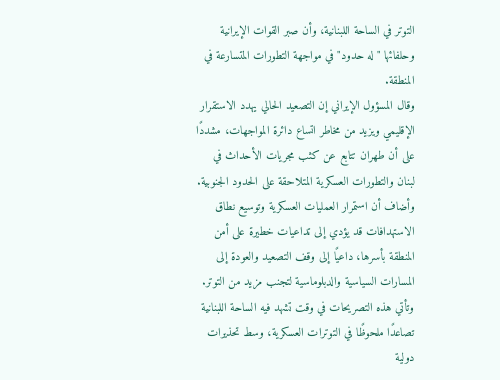التوتر في الساحة اللبنانية، وأن صبر القوات الإيرانية وحلفائها "له حدود" في مواجهة التطورات المتسارعة في المنطقة.
وقال المسؤول الإيراني إن التصعيد الحالي يهدد الاستقرار الإقليمي ويزيد من مخاطر اتساع دائرة المواجهات، مشددًا على أن طهران تتابع عن كثب مجريات الأحداث في لبنان والتطورات العسكرية المتلاحقة على الحدود الجنوبية.
وأضاف أن استمرار العمليات العسكرية وتوسيع نطاق الاستهدافات قد يؤدي إلى تداعيات خطيرة على أمن المنطقة بأسرها، داعيًا إلى وقف التصعيد والعودة إلى المسارات السياسية والدبلوماسية لتجنب مزيد من التوتر.
وتأتي هذه التصريحات في وقت تشهد فيه الساحة اللبنانية تصاعدًا ملحوظًا في التوترات العسكرية، وسط تحذيرات دولية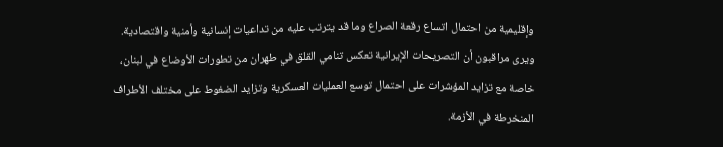وإقليمية من احتمال اتساع رقعة الصراع وما قد يترتب عليه من تداعيات إنسانية وأمنية واقتصادية.
ويرى مراقبون أن التصريحات الإيرانية تعكس تنامي القلق في طهران من تطورات الأوضاع في لبنان، خاصة مع تزايد المؤشرات على احتمال توسع العمليات العسكرية وتزايد الضغوط على مختلف الأطراف المنخرطة في الأزمة.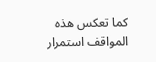كما تعكس هذه المواقف استمرار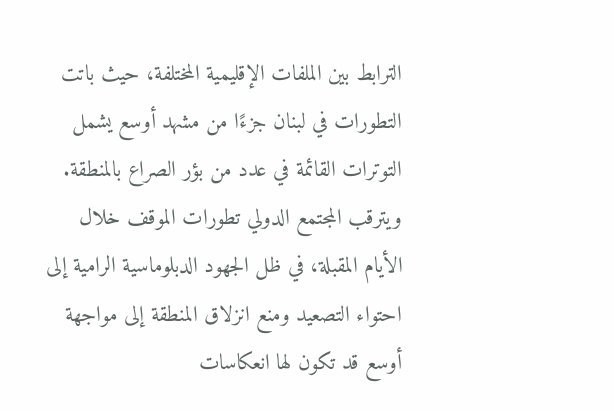الترابط بين الملفات الإقليمية المختلفة، حيث باتت التطورات في لبنان جزءًا من مشهد أوسع يشمل التوترات القائمة في عدد من بؤر الصراع بالمنطقة.
ويترقب المجتمع الدولي تطورات الموقف خلال الأيام المقبلة، في ظل الجهود الدبلوماسية الرامية إلى احتواء التصعيد ومنع انزلاق المنطقة إلى مواجهة أوسع قد تكون لها انعكاسات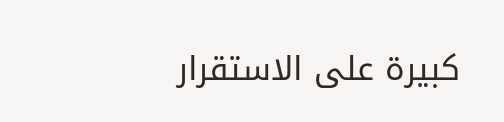كبيرة على الاستقرار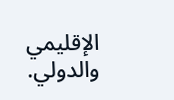الإقليمي والدولي.